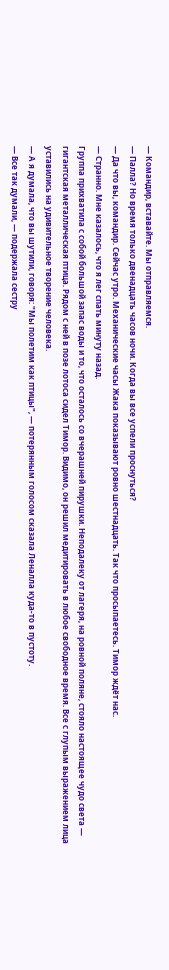— Командир, вставайте. Мы отправляемся.
— Палла? Но время только двенадцать часов ночи. Когда вы все успели проснуться?
— Да что вы, командир. Сейчас утро. Механические часы Жака показывают ровно шестнадцать. Так что просыпаетесь. Тимор ждёт нас.
— Странно. Мне казалось, что я лег спать минуту назад.
Группа прихватила с собой большой запас воды и то, что осталось со вчерашней пирушки. Неподалеку от лагеря, на ровной поляне, стояло настоящее чудо света — гигантская металлическая птица. Рядом с ней в позе лотоса сидел Тимор. Видимо, он решил медитировать в любое свободное время. Все с глупым выражением лица уставились на удивительное творение человека.
— А я думала, что вы шутили, говоря: "Мы полетим как птицы", — потерянным голосом сказала Леналла куда-то в пустоту.
— Все так думали, — подержала сестру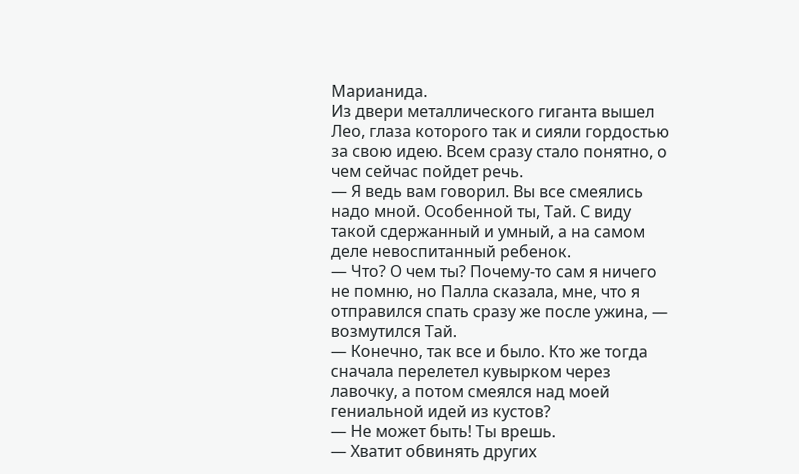Марианида.
Из двери металлического гиганта вышел Лео, глаза которого так и сияли гордостью за свою идею. Всем сразу стало понятно, о чем сейчас пойдет речь.
— Я ведь вам говорил. Вы все смеялись надо мной. Особенной ты, Тай. С виду такой сдержанный и умный, а на самом деле невоспитанный ребенок.
— Что? О чем ты? Почему-то сам я ничего не помню, но Палла сказала, мне, что я отправился спать сразу же после ужина, — возмутился Тай.
— Конечно, так все и было. Кто же тогда сначала перелетел кувырком через лавочку, а потом смеялся над моей гениальной идей из кустов?
— Не может быть! Ты врешь.
— Хватит обвинять других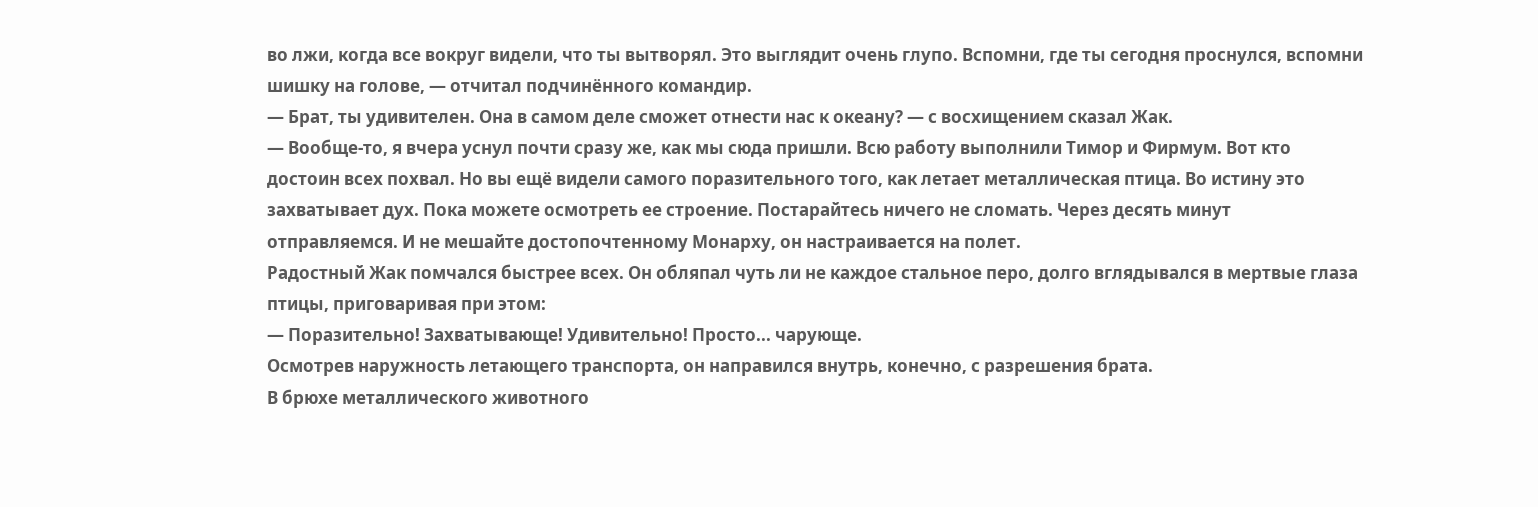во лжи, когда все вокруг видели, что ты вытворял. Это выглядит очень глупо. Вспомни, где ты сегодня проснулся, вспомни шишку на голове, — отчитал подчинённого командир.
— Брат, ты удивителен. Она в самом деле сможет отнести нас к океану? — с восхищением сказал Жак.
— Вообще-то, я вчера уснул почти сразу же, как мы сюда пришли. Всю работу выполнили Тимор и Фирмум. Вот кто достоин всех похвал. Но вы ещё видели самого поразительного того, как летает металлическая птица. Во истину это захватывает дух. Пока можете осмотреть ее строение. Постарайтесь ничего не сломать. Через десять минут отправляемся. И не мешайте достопочтенному Монарху, он настраивается на полет.
Радостный Жак помчался быстрее всех. Он обляпал чуть ли не каждое стальное перо, долго вглядывался в мертвые глаза птицы, приговаривая при этом:
— Поразительно! Захватывающе! Удивительно! Просто... чарующе.
Осмотрев наружность летающего транспорта, он направился внутрь, конечно, с разрешения брата.
В брюхе металлического животного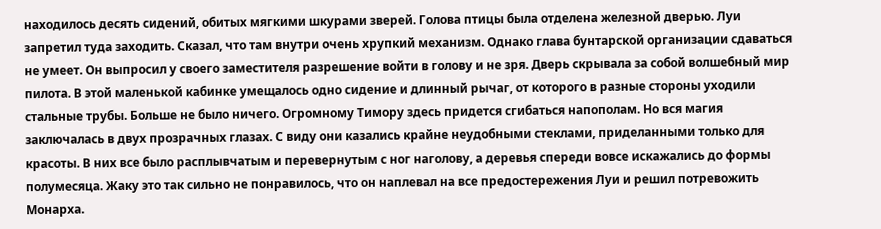находилось десять сидений, обитых мягкими шкурами зверей. Голова птицы была отделена железной дверью. Луи запретил туда заходить. Сказал, что там внутри очень хрупкий механизм. Однако глава бунтарской организации сдаваться не умеет. Он выпросил у своего заместителя разрешение войти в голову и не зря. Дверь скрывала за собой волшебный мир пилота. В этой маленькой кабинке умещалось одно сидение и длинный рычаг, от которого в разные стороны уходили стальные трубы. Больше не было ничего. Огромному Тимору здесь придется сгибаться напополам. Но вся магия заключалась в двух прозрачных глазах. С виду они казались крайне неудобными стеклами, приделанными только для красоты. В них все было расплывчатым и перевернутым с ног наголову, а деревья спереди вовсе искажались до формы полумесяца. Жаку это так сильно не понравилось, что он наплевал на все предостережения Луи и решил потревожить Монарха.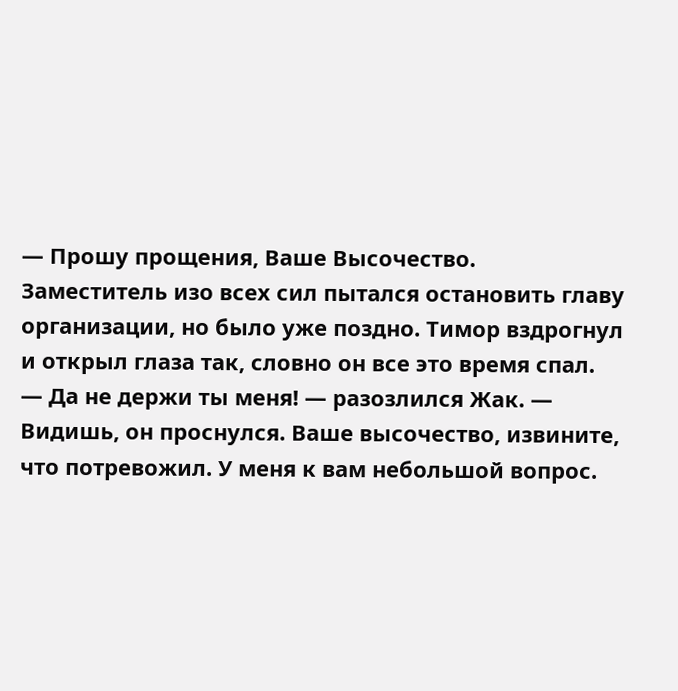— Прошу прощения, Ваше Высочество.
Заместитель изо всех сил пытался остановить главу организации, но было уже поздно. Тимор вздрогнул и открыл глаза так, словно он все это время спал.
— Да не держи ты меня! — разозлился Жак. — Видишь, он проснулся. Ваше высочество, извините, что потревожил. У меня к вам небольшой вопрос.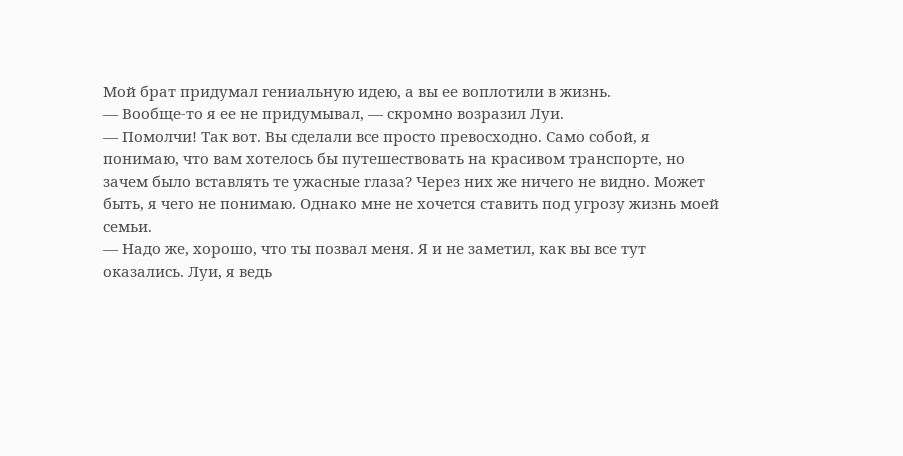Мой брат придумал гениальную идею, а вы ее воплотили в жизнь.
— Вообще-то я ее не придумывал, — скромно возразил Луи.
— Помолчи! Так вот. Вы сделали все просто превосходно. Само собой, я понимаю, что вам хотелось бы путешествовать на красивом транспорте, но зачем было вставлять те ужасные глаза? Через них же ничего не видно. Может быть, я чего не понимаю. Однако мне не хочется ставить под угрозу жизнь моей семьи.
— Надо же, хорошо, что ты позвал меня. Я и не заметил, как вы все тут оказались. Луи, я ведь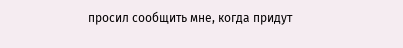просил сообщить мне, когда придут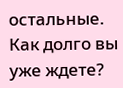остальные. Как долго вы уже ждете?